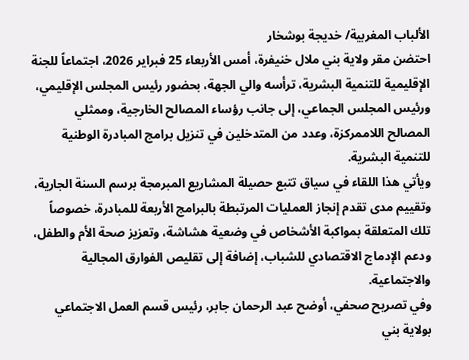الألباب المغربية/ خديجة بوشخار
احتضن مقر ولاية بني ملال خنيفرة، أمس الأربعاء 25 فبراير 2026، اجتماعاً للجنة الإقليمية للتنمية البشرية، ترأسه والي الجهة، بحضور رئيس المجلس الإقليمي، ورئيس المجلس الجماعي، إلى جانب رؤساء المصالح الخارجية، وممثلي المصالح اللاممركزة، وعدد من المتدخلين في تنزيل برامج المبادرة الوطنية للتنمية البشرية.
ويأتي هذا اللقاء في سياق تتبع حصيلة المشاريع المبرمجة برسم السنة الجارية، وتقييم مدى تقدم إنجاز العمليات المرتبطة بالبرامج الأربعة للمبادرة، خصوصاً تلك المتعلقة بمواكبة الأشخاص في وضعية هشاشة، وتعزيز صحة الأم والطفل، ودعم الإدماج الاقتصادي للشباب، إضافة إلى تقليص الفوارق المجالية والاجتماعية.
وفي تصريح صحفي، أوضح عبد الرحمان جابر، رئيس قسم العمل الاجتماعي بولاية بني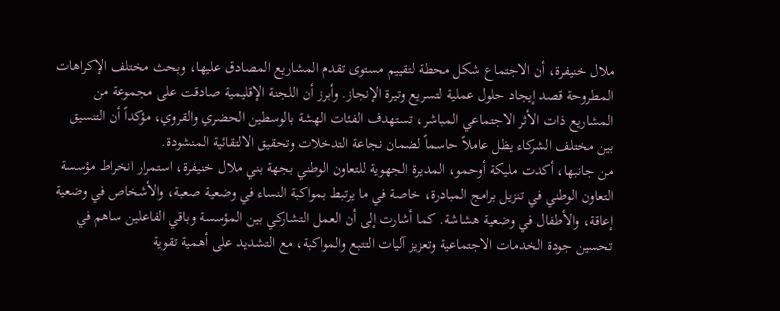ملال خنيفرة، أن الاجتماع شكل محطة لتقييم مستوى تقدم المشاريع المصادق عليها، وبحث مختلف الإكراهات المطروحة قصد إيجاد حلول عملية لتسريع وتيرة الإنجاز. وأبرز أن اللجنة الإقليمية صادقت على مجموعة من المشاريع ذات الأثر الاجتماعي المباشر، تستهدف الفئات الهشة بالوسطين الحضري والقروي، مؤكداً أن التنسيق بين مختلف الشركاء يظل عاملاً حاسماً لضمان نجاعة التدخلات وتحقيق الالتقائية المنشودة.
من جانبها، أكدت مليكة أوحمو، المديرة الجهوية للتعاون الوطني بجهة بني ملال خنيفرة، استمرار انخراط مؤسسة التعاون الوطني في تنزيل برامج المبادرة، خاصة في ما يرتبط بمواكبة النساء في وضعية صعبة، والأشخاص في وضعية إعاقة، والأطفال في وضعية هشاشة. كما أشارت إلى أن العمل التشاركي بين المؤسسة وباقي الفاعلين ساهم في تحسين جودة الخدمات الاجتماعية وتعزيز آليات التتبع والمواكبة، مع التشديد على أهمية تقوية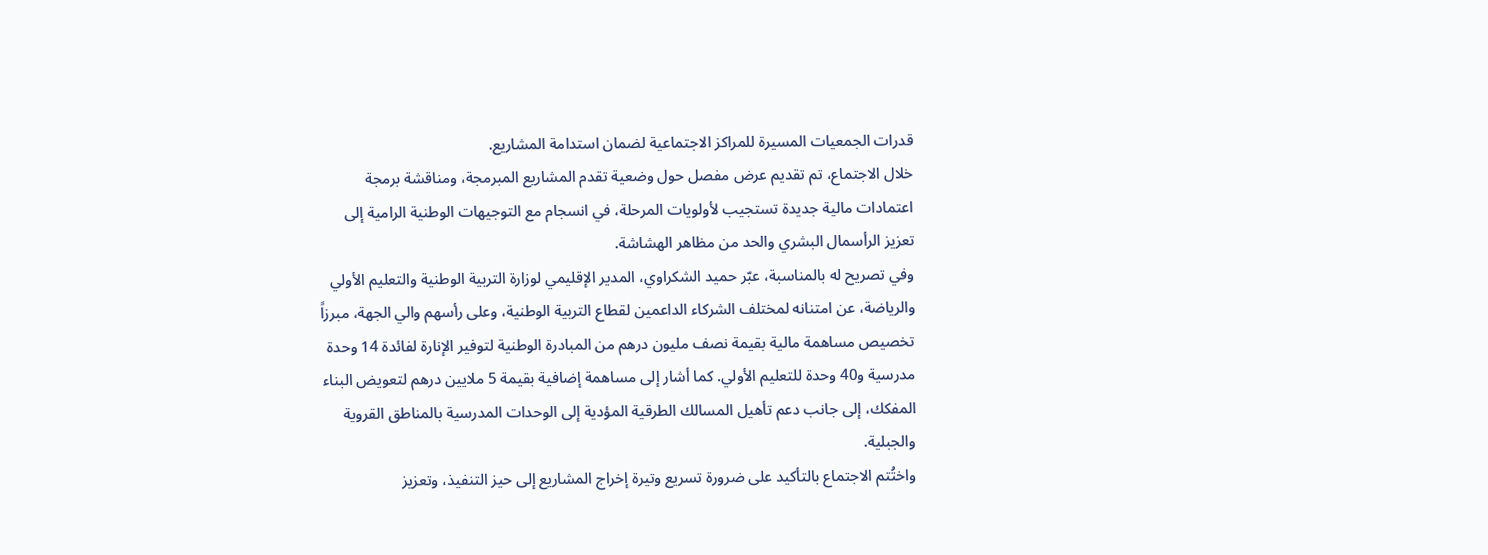قدرات الجمعيات المسيرة للمراكز الاجتماعية لضمان استدامة المشاريع.
خلال الاجتماع، تم تقديم عرض مفصل حول وضعية تقدم المشاريع المبرمجة، ومناقشة برمجة اعتمادات مالية جديدة تستجيب لأولويات المرحلة، في انسجام مع التوجيهات الوطنية الرامية إلى تعزيز الرأسمال البشري والحد من مظاهر الهشاشة.
وفي تصريح له بالمناسبة، عبّر حميد الشكراوي، المدير الإقليمي لوزارة التربية الوطنية والتعليم الأولي والرياضة، عن امتنانه لمختلف الشركاء الداعمين لقطاع التربية الوطنية، وعلى رأسهم والي الجهة، مبرزاً تخصيص مساهمة مالية بقيمة نصف مليون درهم من المبادرة الوطنية لتوفير الإنارة لفائدة 14 وحدة مدرسية و40 وحدة للتعليم الأولي. كما أشار إلى مساهمة إضافية بقيمة 5 ملايين درهم لتعويض البناء المفكك، إلى جانب دعم تأهيل المسالك الطرقية المؤدية إلى الوحدات المدرسية بالمناطق القروية والجبلية.
واختُتم الاجتماع بالتأكيد على ضرورة تسريع وتيرة إخراج المشاريع إلى حيز التنفيذ، وتعزيز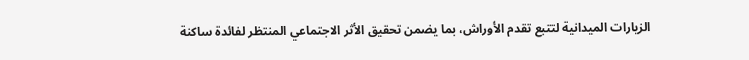الزيارات الميدانية لتتبع تقدم الأوراش، بما يضمن تحقيق الأثر الاجتماعي المنتظر لفائدة ساكنة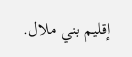إقليم بني ملال.